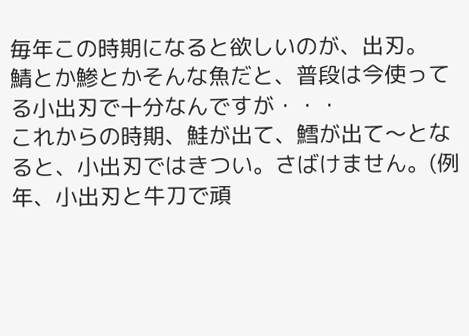毎年この時期になると欲しいのが、出刃。
鯖とか鯵とかそんな魚だと、普段は今使ってる小出刃で十分なんですが・・・
これからの時期、鮭が出て、鱈が出て〜となると、小出刃ではきつい。さばけません。(例年、小出刃と牛刀で頑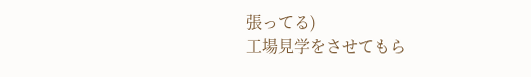張ってる)
工場見学をさせてもら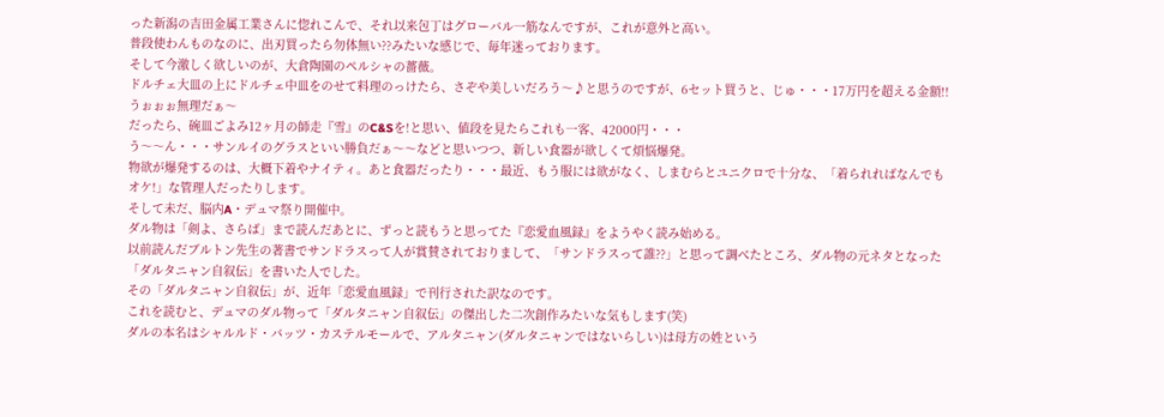った新潟の吉田金属工業さんに惚れこんで、それ以来包丁はグローバル一筋なんですが、これが意外と高い。
普段使わんものなのに、出刃買ったら勿体無い??みたいな感じで、毎年迷っております。
そして今激しく欲しいのが、大倉陶園のペルシャの薔薇。
ドルチェ大皿の上にドルチェ中皿をのせて料理のっけたら、さぞや美しいだろう〜♪と思うのですが、6セット買うと、じゅ・・・17万円を超える金額!!うぉぉぉ無理だぁ〜
だったら、碗皿ごよみ12ヶ月の師走『雪』のC&Sを!と思い、値段を見たらこれも一客、42000円・・・
う〜〜ん・・・サンルイのグラスといい勝負だぁ〜〜などと思いつつ、新しい食器が欲しくて煩悩爆発。
物欲が爆発するのは、大概下着やナイティ。あと食器だったり・・・最近、もう服には欲がなく、しまむらとユニクロで十分な、「着られればなんでもオケ!」な管理人だったりします。
そして未だ、脳内A・デュマ祭り開催中。
ダル物は「剣よ、さらば」まで読んだあとに、ずっと読もうと思ってた『恋愛血風録』をようやく読み始める。
以前読んだブルトン先生の著書でサンドラスって人が賞賛されておりまして、「サンドラスって誰??」と思って調べたところ、ダル物の元ネタとなった「ダルタニャン自叙伝」を書いた人でした。
その「ダルタニャン自叙伝」が、近年「恋愛血風録」で刊行された訳なのです。
これを読むと、デュマのダル物って「ダルタニャン自叙伝」の傑出した二次創作みたいな気もします(笑)
ダルの本名はシャルルド・バッツ・カステルモールで、アルタニャン(ダルタニャンではないらしい)は母方の姓という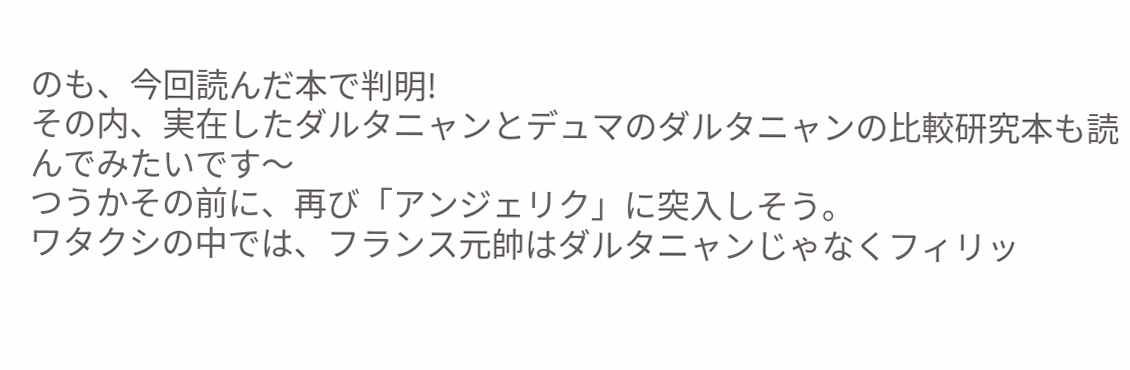のも、今回読んだ本で判明!
その内、実在したダルタニャンとデュマのダルタニャンの比較研究本も読んでみたいです〜
つうかその前に、再び「アンジェリク」に突入しそう。
ワタクシの中では、フランス元帥はダルタニャンじゃなくフィリッ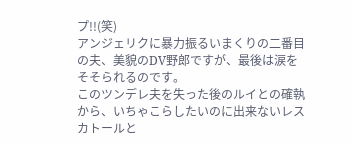プ!!(笑)
アンジェリクに暴力振るいまくりの二番目の夫、美貌のDV野郎ですが、最後は涙をそそられるのです。
このツンデレ夫を失った後のルイとの確執から、いちゃこらしたいのに出来ないレスカトールと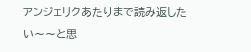アンジェリクあたりまで読み返したい〜〜と思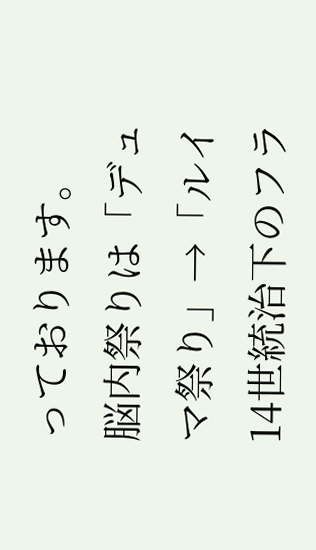っております。
脳内祭りは「デュマ祭り」→「ルイ14世統治下のフラ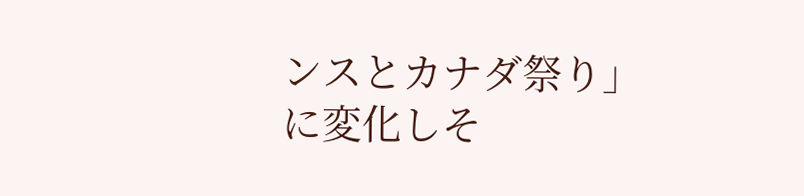ンスとカナダ祭り」に変化しそ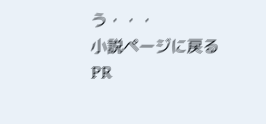う・・・
小説ページに戻る
PR